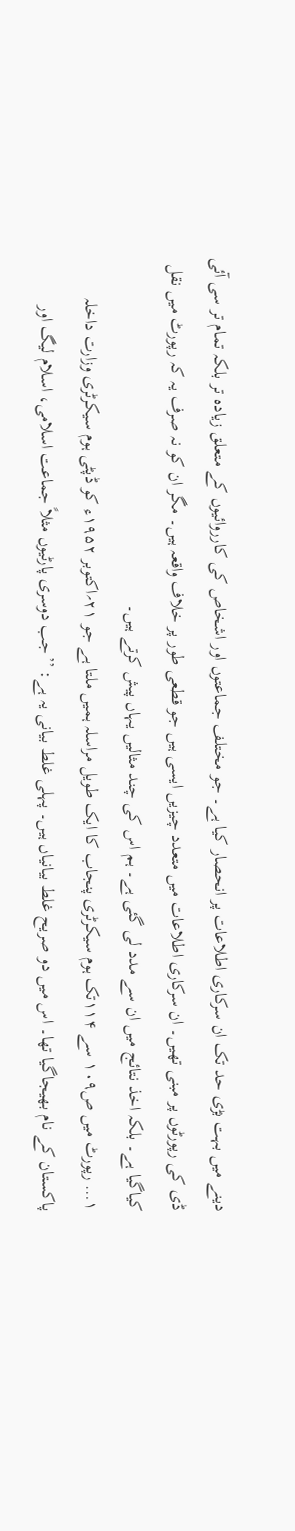دینے میں بہت بڑی حد تک ان سرکاری اطلاعات پر انحصار کیا ہے۔ جو مختلف جماعتوں اور اشخاص کی کارروائیوں کے متعلق زیادہ تر بلکہ تمام تر سی آئی ڈی کی رپورٹوں پر مبنی تھیں۔ ان سرکاری اطلاعات میں متعدد چیزیں ایسی ہیں جو قطعی طور پر خلاف واقعہ ہیں۔ مگر ان کو نہ صرف یہ کہ رپورٹ میں نقل کیاگیا ہے۔ بلکہ اخذ نتائج میں ان سے مدد لی گئی ہے۔ ہم اس کی چند مثالیں یہاں پیش کرتے ہیں۔
۱… رپورٹ میں ص۱۰۹ سے ۱۱۴تک ہوم سیکرٹری پنجاب کا ایک طویل مراسلہ ہمیں ملتا ہے جو ۲۱؍اکتوبر ۱۹۵۲ء کو ڈپٹی ہوم سیکرٹری وزارت داخلہ پاکستان کے نام بھیجاگیا تھا۔ اس میں دو صریح غلط بیانیاں ہیں۔ پہلی غلط بیانی یہ ہے: ’’جب دوسری پارٹیوں مثلاً جماعت اسلامی، اسلام لیگ اور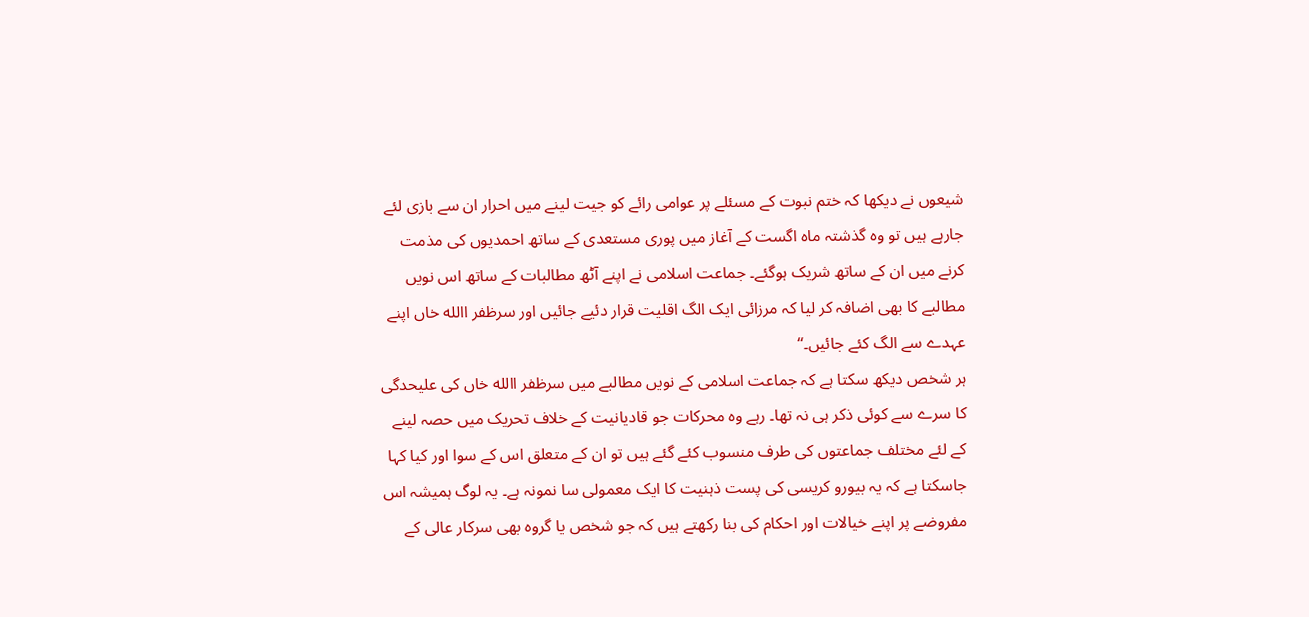شیعوں نے دیکھا کہ ختم نبوت کے مسئلے پر عوامی رائے کو جیت لینے میں احرار ان سے بازی لئے جارہے ہیں تو وہ گذشتہ ماہ اگست کے آغاز میں پوری مستعدی کے ساتھ احمدیوں کی مذمت کرنے میں ان کے ساتھ شریک ہوگئے۔ جماعت اسلامی نے اپنے آٹھ مطالبات کے ساتھ اس نویں مطالبے کا بھی اضافہ کر لیا کہ مرزائی ایک الگ اقلیت قرار دئیے جائیں اور سرظفر االله خاں اپنے عہدے سے الگ کئے جائیں۔‘‘
ہر شخص دیکھ سکتا ہے کہ جماعت اسلامی کے نویں مطالبے میں سرظفر االله خاں کی علیحدگی کا سرے سے کوئی ذکر ہی نہ تھا۔ رہے وہ محرکات جو قادیانیت کے خلاف تحریک میں حصہ لینے کے لئے مختلف جماعتوں کی طرف منسوب کئے گئے ہیں تو ان کے متعلق اس کے سوا اور کیا کہا جاسکتا ہے کہ یہ بیورو کریسی کی پست ذہنیت کا ایک معمولی سا نمونہ ہے۔ یہ لوگ ہمیشہ اس مفروضے پر اپنے خیالات اور احکام کی بنا رکھتے ہیں کہ جو شخص یا گروہ بھی سرکار عالی کے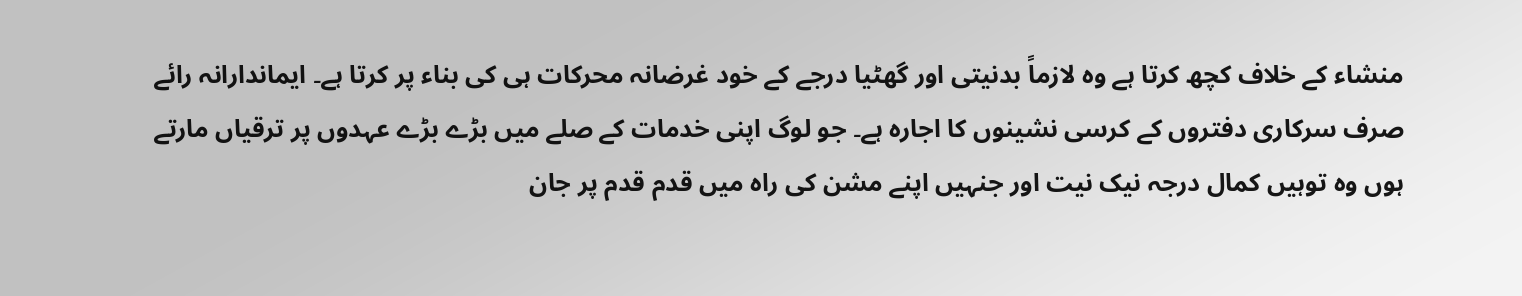منشاء کے خلاف کچھ کرتا ہے وہ لازماً بدنیتی اور گھٹیا درجے کے خود غرضانہ محرکات ہی کی بناء پر کرتا ہے۔ ایماندارانہ رائے صرف سرکاری دفتروں کے کرسی نشینوں کا اجارہ ہے۔ جو لوگ اپنی خدمات کے صلے میں بڑے بڑے عہدوں پر ترقیاں مارتے ہوں وہ توہیں کمال درجہ نیک نیت اور جنہیں اپنے مشن کی راہ میں قدم قدم پر جان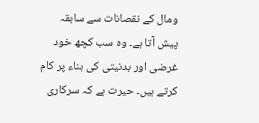ومال کے نقصانات سے سابقہ پیش آتا ہے۔ وہ سب کچھ خود غرضی اور بدنیتی کی بناء پر کام کرتے ہیں۔ حیرت ہے کہ سرکاری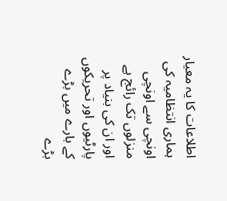اطلاعات کا یہ معیار ہماری انتظامیہ کی اونچی سے اونچی منزلوں تک رائج ہے اور ان کی بنیاد پر پارٹیوں اور تحریکوں کے بارے میں بڑے بڑے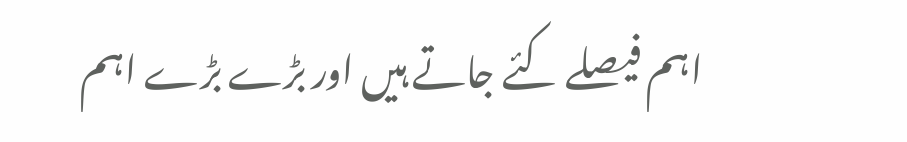اہم فیصلے کئے جاتے ہیں اور بڑے بڑے اہم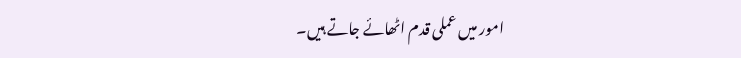امور میں عملی قدم اٹھائے جاتے ہیں۔